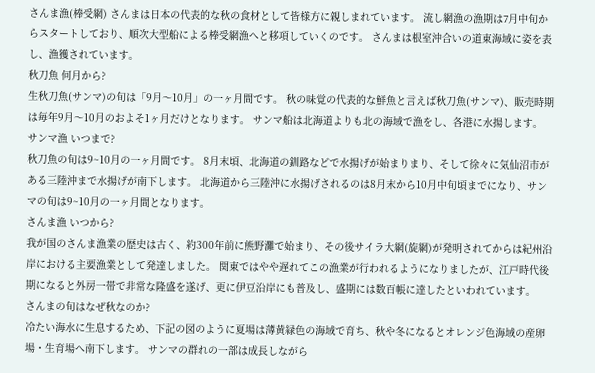さんま漁(棒受網) さんまは日本の代表的な秋の食材として皆様方に親しまれています。 流し網漁の漁期は7月中旬からスタートしており、順次大型船による棒受網漁へと移項していくのです。 さんまは根室沖合いの道東海域に姿を表し、漁獲されています。
秋刀魚 何月から?
生秋刀魚(サンマ)の旬は「9月〜10月」の一ヶ月間です。 秋の味覚の代表的な鮮魚と言えば秋刀魚(サンマ)、販売時期は毎年9月〜10月のおよそ1ヶ月だけとなります。 サンマ船は北海道よりも北の海域で漁をし、各港に水揚します。
サンマ漁 いつまで?
秋刀魚の旬は9~10月の一ヶ月間です。 8月末頃、北海道の釧路などで水揚げが始まりまり、そして徐々に気仙沼市がある三陸沖まで水揚げが南下します。 北海道から三陸沖に水揚げされるのは8月末から10月中旬頃までになり、サンマの旬は9~10月の一ヶ月間となります。
さんま漁 いつから?
我が国のさんま漁業の歴史は古く、約300年前に熊野灘で始まり、その後サイラ大網(旋網)が発明されてからは紀州沿岸における主要漁業として発達しました。 関東ではやや遅れてこの漁業が行われるようになりましたが、江戸時代後期になると外房一帯で非常な隆盛を遂げ、更に伊豆沿岸にも普及し、盛期には数百帳に達したといわれています。
さんまの旬はなぜ秋なのか?
冷たい海水に生息するため、下記の図のように夏場は薄黄緑色の海域で育ち、秋や冬になるとオレンジ色海域の産卵場・生育場へ南下します。 サンマの群れの一部は成長しながら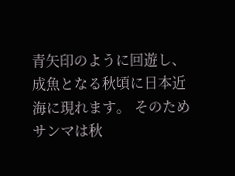青矢印のように回遊し、成魚となる秋頃に日本近海に現れます。 そのためサンマは秋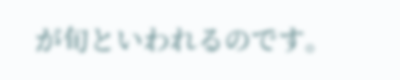が旬といわれるのです。